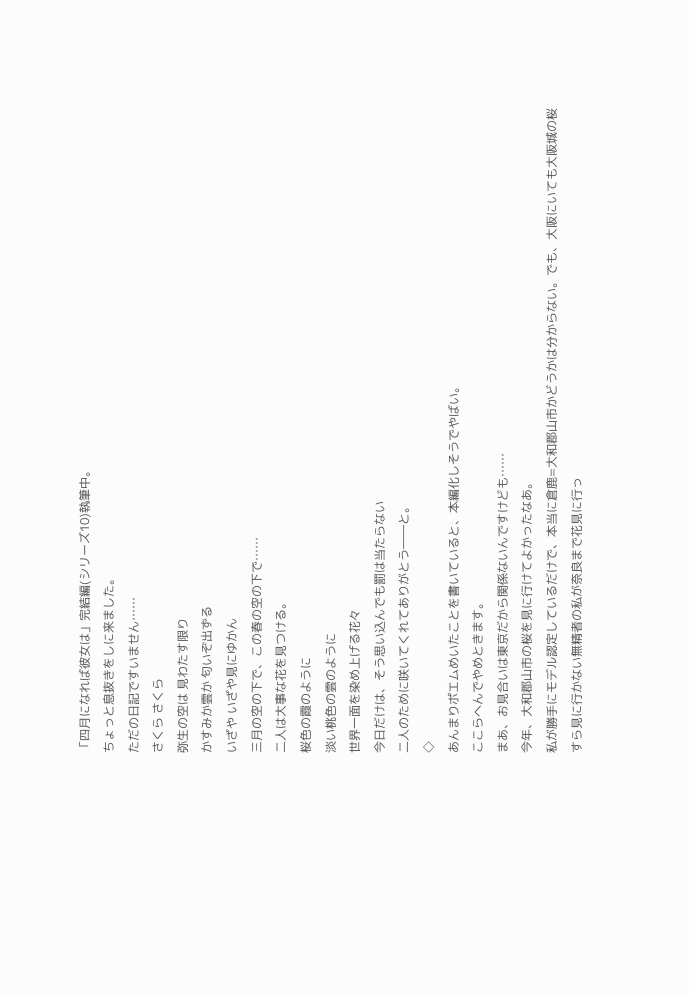「四月になれば彼女は」完結編(シリーズ10)執筆中。
ちょっと息抜きをしに来ました。
ただの日記ですいません……
さくら さくら
弥生の空は 見わたす限り
かすみか雲か 匂いぞ出ずる
いざや いざや見にゆかん
三月の空の下で、この春の空の下で……
二人は大事な花を見つける。
桜色の霞のように
淡い桃色の雲のように
世界一面を染め上げる花々
今日だけは、そう思い込んでも罰は当たらない
二人のために咲いてくれてありがとう――と。
◇
あんまりポエムめいたことを書いていると、本編化しそうでやばい。
ここらへんでやめときます。
まあ、お見合いは東京だから関係ないんですけども……
今年、大和郡山市の桜を見に行けてよかったなあ。
私が勝手にモデル認定しているだけで、本当に倉鹿=大和郡山市かどうかは分からない。でも、大阪にいても大阪城の桜すら見に行かない無精者の私が奈良まで花見に行っ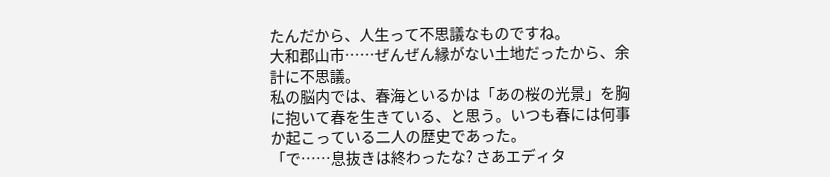たんだから、人生って不思議なものですね。
大和郡山市……ぜんぜん縁がない土地だったから、余計に不思議。
私の脳内では、春海といるかは「あの桜の光景」を胸に抱いて春を生きている、と思う。いつも春には何事か起こっている二人の歴史であった。
「で……息抜きは終わったな? さあエディタ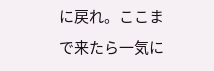に戻れ。ここまで来たら一気に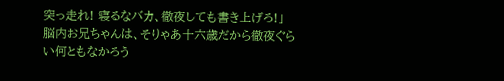突っ走れ! 寝るなバカ、徹夜しても書き上げろ!」
脳内お兄ちゃんは、そりゃあ十六歳だから徹夜ぐらい何ともなかろう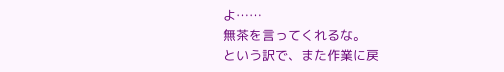よ……
無茶を言ってくれるな。
という訳で、また作業に戻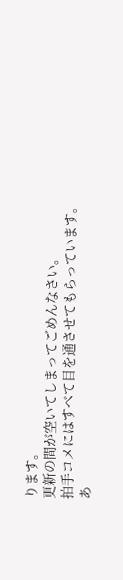ります。
更新の間が空いてしまってごめんなさい。
拍手コメにはすべて目を通させてもらっています。あ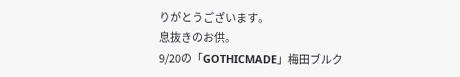りがとうございます。
息抜きのお供。
9/20の「GOTHICMADE」梅田ブルク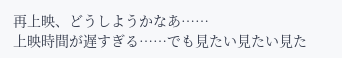再上映、どうしようかなあ……
上映時間が遅すぎる……でも見たい見たい見た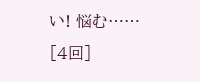い! 悩む……
[4回]